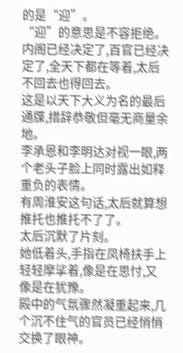的是“迎”。
“迎”的意思是不容拒绝。
内阁已经决定了,百官已经决定了,全天下都在等着,太后不回去也得回去。
这是以天下大义为名的最后通牒,措辞恭敬但毫无商量余地。
李承恩和李明达对视一眼,两个老头子脸上同时露出如释重负的表情。
有周淮安这句话,太后就算想推托也推托不了了。
太后沉默了片刻。
她低着头,手指在凤椅扶手上轻轻摩挲着,像是在思忖,又像是在犹豫。
殿中的气氛骤然凝重起来,几个沉不住气的官员已经悄悄交换了眼神。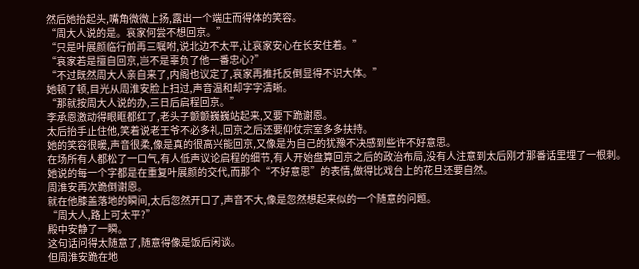然后她抬起头,嘴角微微上扬,露出一个端庄而得体的笑容。
“周大人说的是。哀家何尝不想回京。”
“只是叶展颜临行前再三嘱咐,说北边不太平,让哀家安心在长安住着。”
“哀家若是擅自回京,岂不是辜负了他一番忠心?”
“不过既然周大人亲自来了,内阁也议定了,哀家再推托反倒显得不识大体。”
她顿了顿,目光从周淮安脸上扫过,声音温和却字字清晰。
“那就按周大人说的办,三日后启程回京。”
李承恩激动得眼眶都红了,老头子颤颤巍巍站起来,又要下跪谢恩。
太后抬手止住他,笑着说老王爷不必多礼,回京之后还要仰仗宗室多多扶持。
她的笑容很暖,声音很柔,像是真的很高兴能回京,又像是为自己的犹豫不决感到些许不好意思。
在场所有人都松了一口气,有人低声议论启程的细节,有人开始盘算回京之后的政治布局,没有人注意到太后刚才那番话里埋了一根刺。
她说的每一个字都是在重复叶展颜的交代,而那个“不好意思”的表情,做得比戏台上的花旦还要自然。
周淮安再次跪倒谢恩。
就在他膝盖落地的瞬间,太后忽然开口了,声音不大,像是忽然想起来似的一个随意的问题。
“周大人,路上可太平?”
殿中安静了一瞬。
这句话问得太随意了,随意得像是饭后闲谈。
但周淮安跪在地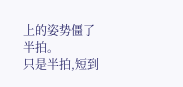上的姿势僵了半拍。
只是半拍,短到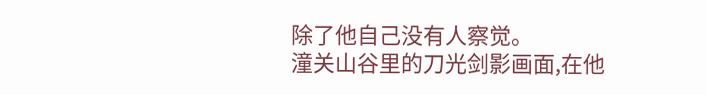除了他自己没有人察觉。
潼关山谷里的刀光剑影画面,在他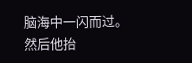脑海中一闪而过。
然后他抬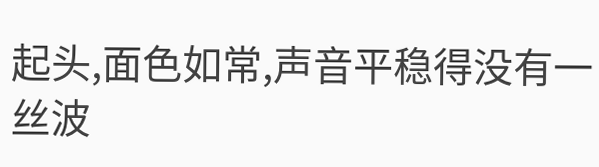起头,面色如常,声音平稳得没有一丝波